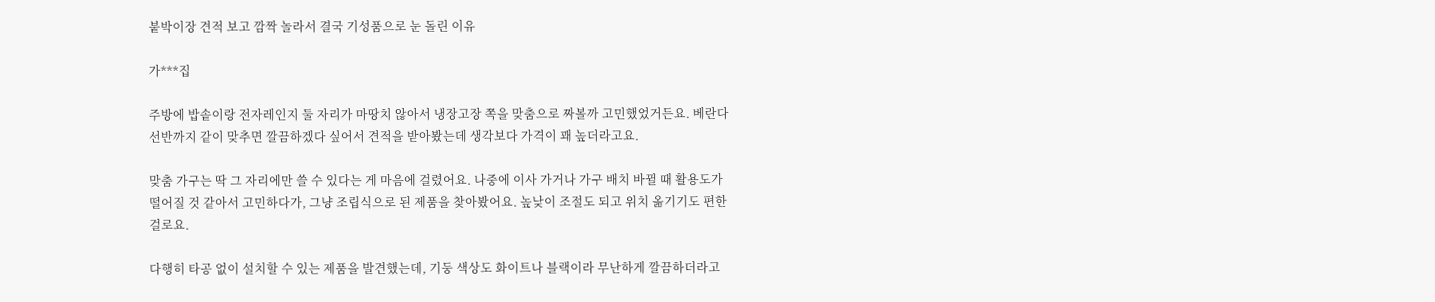붙박이장 견적 보고 깜짝 놀라서 결국 기성품으로 눈 돌린 이유

가***집

주방에 밥솥이랑 전자레인지 둘 자리가 마땅치 않아서 냉장고장 쪽을 맞춤으로 짜볼까 고민했었거든요. 베란다 선반까지 같이 맞추면 깔끔하겠다 싶어서 견적을 받아봤는데 생각보다 가격이 꽤 높더라고요.

맞춤 가구는 딱 그 자리에만 쓸 수 있다는 게 마음에 걸렸어요. 나중에 이사 가거나 가구 배치 바뀔 때 활용도가 떨어질 것 같아서 고민하다가, 그냥 조립식으로 된 제품을 찾아봤어요. 높낮이 조절도 되고 위치 옮기기도 편한 걸로요.

다행히 타공 없이 설치할 수 있는 제품을 발견했는데, 기둥 색상도 화이트나 블랙이라 무난하게 깔끔하더라고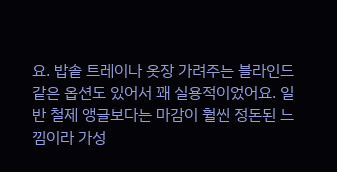요. 밥솥 트레이나 옷장 가려주는 블라인드 같은 옵션도 있어서 꽤 실용적이었어요. 일반 철제 앵글보다는 마감이 훨씬 정돈된 느낌이라 가성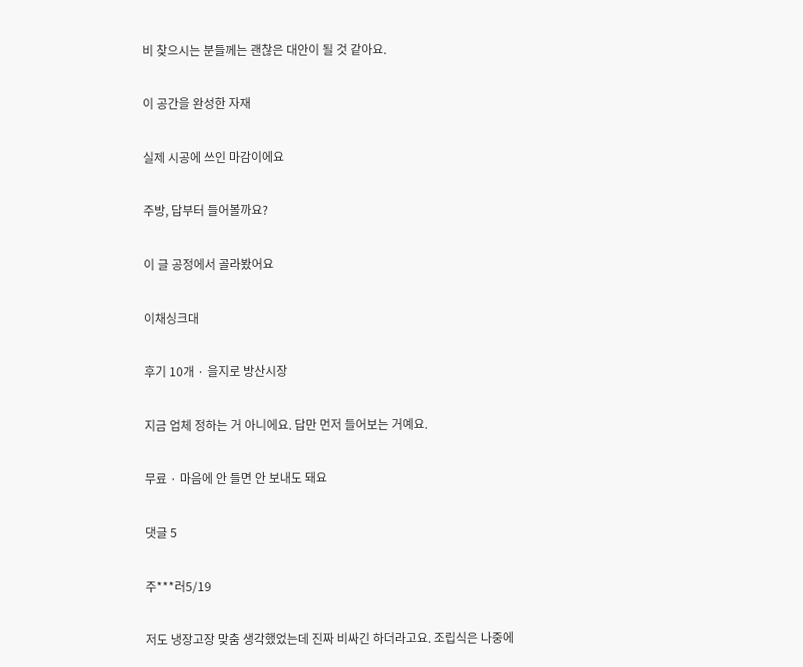비 찾으시는 분들께는 괜찮은 대안이 될 것 같아요.

이 공간을 완성한 자재

실제 시공에 쓰인 마감이에요

주방, 답부터 들어볼까요?

이 글 공정에서 골라봤어요

이채싱크대

후기 10개 · 을지로 방산시장

지금 업체 정하는 거 아니에요. 답만 먼저 들어보는 거예요.

무료 · 마음에 안 들면 안 보내도 돼요

댓글 5

주***러5/19

저도 냉장고장 맞춤 생각했었는데 진짜 비싸긴 하더라고요. 조립식은 나중에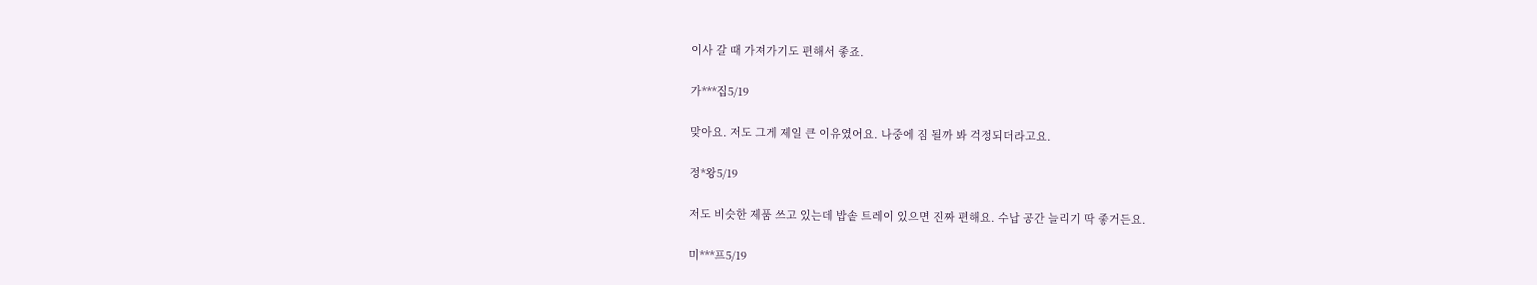이사 갈 때 가져가기도 편해서 좋죠.

가***집5/19

맞아요. 저도 그게 제일 큰 이유였어요. 나중에 짐 될까 봐 걱정되더라고요.

정*왕5/19

저도 비슷한 제품 쓰고 있는데 밥솥 트레이 있으면 진짜 편해요. 수납 공간 늘리기 딱 좋거든요.

미***프5/19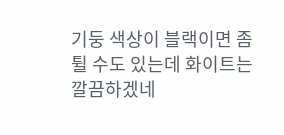기둥 색상이 블랙이면 좀 튈 수도 있는데 화이트는 깔끔하겠네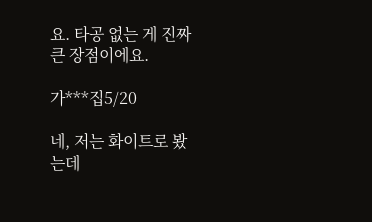요. 타공 없는 게 진짜 큰 장점이에요.

가***집5/20

네, 저는 화이트로 봤는데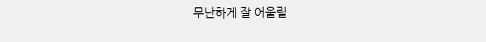무난하게 잘 어울릴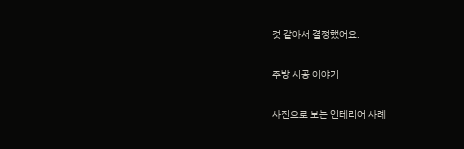것 같아서 결정했어요.

주방 시공 이야기

사진으로 보는 인테리어 사례